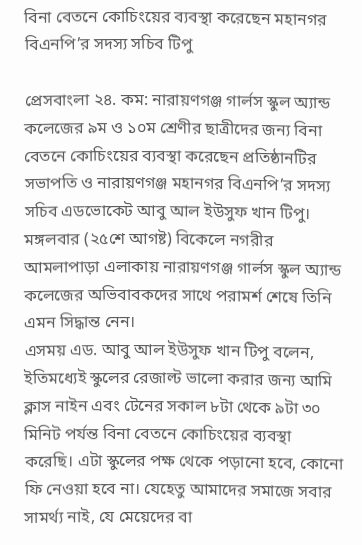বিনা বেতনে কোচিংয়ের ব্যবস্থা করেছেন মহানগর বিএনপি’র সদস্য সচিব টিপু

প্রেসবাংলা ২৪. কম: নারায়ণগঞ্জ গার্লস স্কুল অ্যান্ড কলেজের ৯ম ও ১০ম শ্রেণীর ছাত্রীদের জন্য বিনা বেতনে কোচিংয়ের ব্যবস্থা করেছেন প্রতিষ্ঠানটির সভাপতি ও নারায়ণগঞ্জ মহানগর বিএনপি’র সদস্য সচিব এডভোকেট আবু আল ইউসুফ খান টিপু।
মঙ্গলবার (২৫শে আগষ্ট) বিকেলে নগরীর আমলাপাড়া এলাকায় নারায়ণগঞ্জ গার্লস স্কুল অ্যান্ড কলেজের অভিবাবকদের সাথে পরামর্শ শেষে তিনি এমন সিদ্ধান্ত নেন।
এসময় এড. আবু আল ইউসুফ খান টিপু বলেন, ইতিমধ্যেই স্কুলের রেজাল্ট ভালো করার জন্য আমি ক্লাস নাইন এবং টেনের সকাল ৮টা থেকে ৯টা ৩০ মিনিট পর্যন্ত বিনা বেতনে কোচিংয়ের ব্যবস্থা করেছি। এটা স্কুলের পক্ষ থেকে পড়ানো হবে, কোনো ফি নেওয়া হবে না। যেহেতু আমাদের সমাজে সবার সামর্থ্য নাই, যে মেয়েদের বা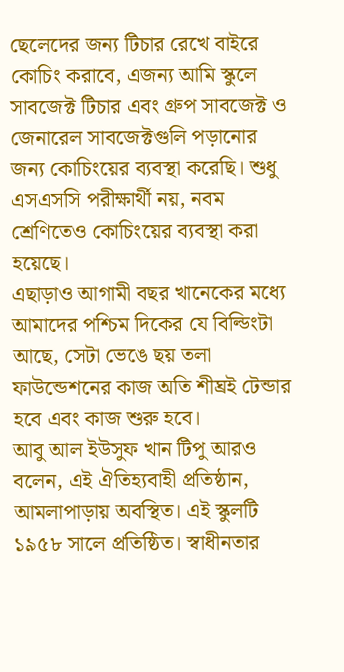ছেলেদের জন্য টিচার রেখে বাইরে কোচিং করাবে, এজন্য আমি স্কুলে সাবজেক্ট টিচার এবং গ্রুপ সাবজেক্ট ও জেনারেল সাবজেক্টগুলি পড়ানোর জন্য কোচিংয়ের ব্যবস্থা করেছি। শুধু এসএসসি পরীক্ষার্থী নয়, নবম শ্রেণিতেও কোচিংয়ের ব্যবস্থা করা হয়েছে।
এছাড়াও আগামী বছর খানেকের মধ্যে আমাদের পশ্চিম দিকের যে বিল্ডিংটা আছে, সেটা ভেঙে ছয় তলা ফাউন্ডেশনের কাজ অতি শীঘ্রই টেন্ডার হবে এবং কাজ শুরু হবে।
আবু আল ইউসুফ খান টিপু আরও বলেন, এই ঐতিহ্যবাহী প্রতিষ্ঠান, আমলাপাড়ায় অবস্থিত। এই স্কুলটি ১৯৫৮ সালে প্রতিষ্ঠিত। স্বাধীনতার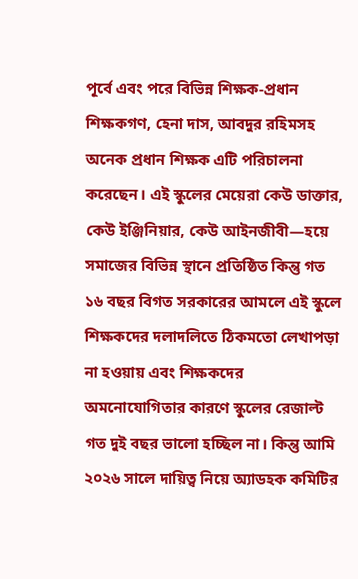পূর্বে এবং পরে বিভিন্ন শিক্ষক-প্রধান শিক্ষকগণ, হেনা দাস, আবদুর রহিমসহ অনেক প্রধান শিক্ষক এটি পরিচালনা করেছেন। এই স্কুলের মেয়েরা কেউ ডাক্তার, কেউ ইঞ্জিনিয়ার, কেউ আইনজীবী—হয়ে সমাজের বিভিন্ন স্থানে প্রতিষ্ঠিত কিন্তু গত ১৬ বছর বিগত সরকারের আমলে এই স্কুলে শিক্ষকদের দলাদলিতে ঠিকমতো লেখাপড়া না হওয়ায় এবং শিক্ষকদের অমনোযোগিতার কারণে স্কুলের রেজাল্ট গত দুই বছর ভালো হচ্ছিল না। কিন্তু আমি ২০২৬ সালে দায়িত্ব নিয়ে অ্যাডহক কমিটির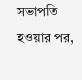সভাপতি হওয়ার পর,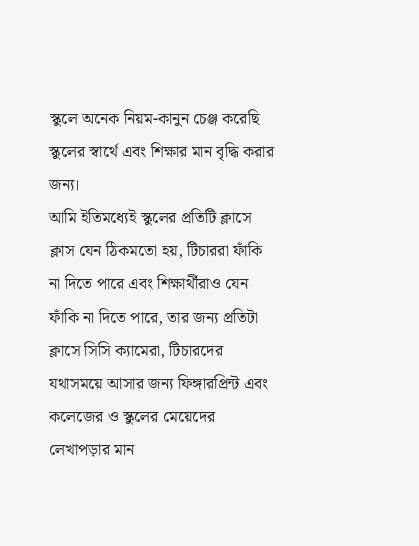স্কুলে অনেক নিয়ম-কানুন চেঞ্জ করেছি স্কুলের স্বার্থে এবং শিক্ষার মান বৃদ্ধি করার জন্য।
আমি ইতিমধ্যেই স্কুলের প্রতিটি ক্লাসে ক্লাস যেন ঠিকমতো হয়, টিচাররা ফাঁকি না দিতে পারে এবং শিক্ষার্থীরাও যেন ফাঁকি না দিতে পারে, তার জন্য প্রতিটা ক্লাসে সিসি ক্যামেরা, টিচারদের যথাসময়ে আসার জন্য ফিঙ্গারপ্রিন্ট এবং কলেজের ও স্কুলের মেয়েদের লেখাপড়ার মান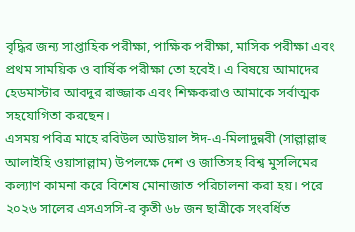বৃদ্ধির জন্য সাপ্তাহিক পরীক্ষা, পাক্ষিক পরীক্ষা, মাসিক পরীক্ষা এবং প্রথম সাময়িক ও বার্ষিক পরীক্ষা তো হবেই। এ বিষয়ে আমাদের হেডমাস্টার আবদুর রাজ্জাক এবং শিক্ষকরাও আমাকে সর্বাত্মক সহযোগিতা করছেন।
এসময় পবিত্র মাহে রবিউল আউয়াল ঈদ-এ-মিলাদুন্নবী (সাল্লাল্লাহু আলাইহি ওয়াসাল্লাম) উপলক্ষে দেশ ও জাতিসহ বিশ্ব মুসলিমের কল্যাণ কামনা করে বিশেষ মোনাজাত পরিচালনা করা হয়। পরে ২০২৬ সালের এসএসসি-র কৃতী ৬৮ জন ছাত্রীকে সংবর্ধিত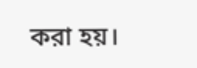করা হয়।